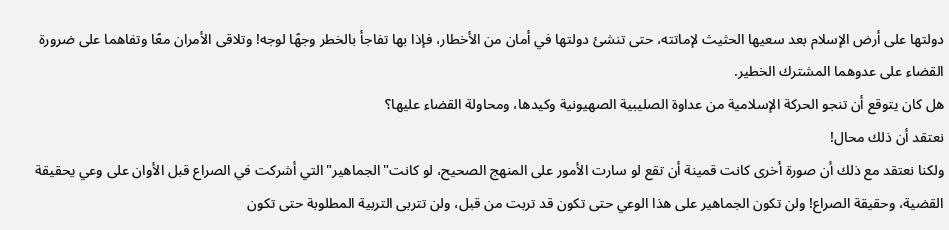دولتها على أرض الإسلام بعد سعيها الحثيث لإماتته، حتى تنشئ دولتها في أمان من الأخطار، فإذا بها تفاجأ بالخطر وجهًا لوجه! وتلاقى الأمران معًا وتفاهما على ضرورة القضاء على عدوهما المشترك الخطير.
هل كان يتوقع أن تنجو الحركة الإسلامية من عداوة الصليبية الصهيونية وكيدها، ومحاولة القضاء عليها؟
نعتقد أن ذلك محال!
ولكنا نعتقد مع ذلك أن صورة أخرى كانت قمينة أن تقع لو سارت الأمور على المنهج الصحيح، لو كانت"الجماهير"التي أشركت في الصراع قبل الأوان على وعي يحقيقة القضية، وحقيقة الصراع! ولن تكون الجماهير على هذا الوعي حتى تكون قد تربت من قبل، ولن تتربى التربية المطلوبة حتى تكون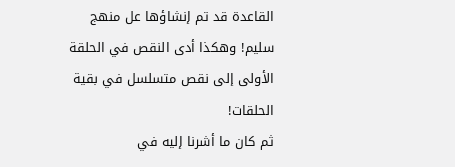القاعدة قد تم إنشاؤها عل منهج سليم! وهكذا أدى النقص في الحلقة الأولى إلى نقص متسلسل في بقية الحلقات!
ثم كان ما أشرنا إليه في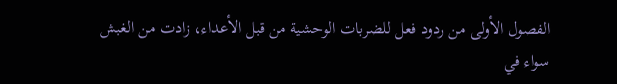الفصول الأولى من ردود فعل للضربات الوحشية من قبل الأعداء، زادت من الغبش سواء في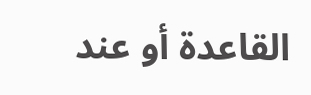القاعدة أو عند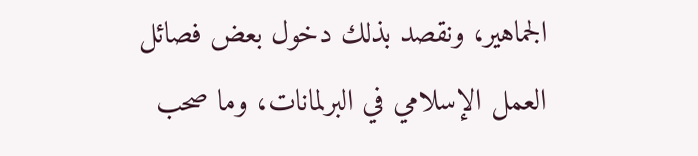الجماهير، ونقصد بذلك دخول بعض فصائل العمل الإسلامي في البرلمانات، وما صحب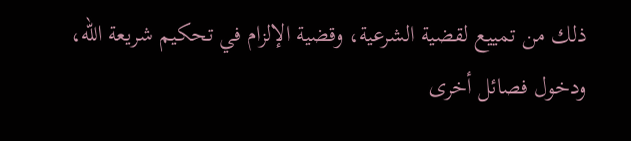ذلك من تمييع لقضية الشرعية، وقضية الإلزام في تحكيم شريعة الله، ودخول فصائل أخرى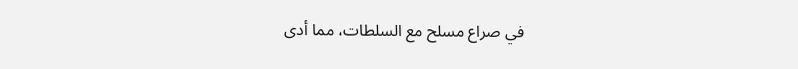في صراع مسلح مع السلطات، مما أدى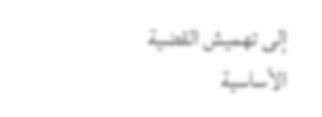إلى تهميش القضية الأساسية